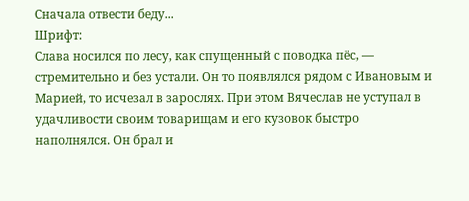Сначала отвести беду...
Шрифт:
Слава носился по лесу, как спущенный с поводка пёс, — стремительно и без устали. Он то появлялся рядом с Ивановым и Марией, то исчезал в зарослях. При этом Вячеслав не уступал в удачливости своим товарищам и его кузовок быстро наполнялся. Он брал и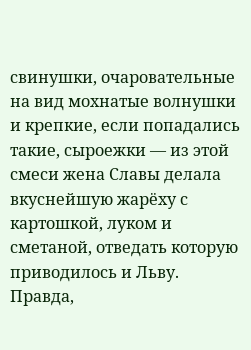свинушки, очаровательные на вид мохнатые волнушки и крепкие, если попадались такие, сыроежки — из этой смеси жена Славы делала вкуснейшую жарёху с картошкой, луком и сметаной, отведать которую приводилось и Льву. Правда,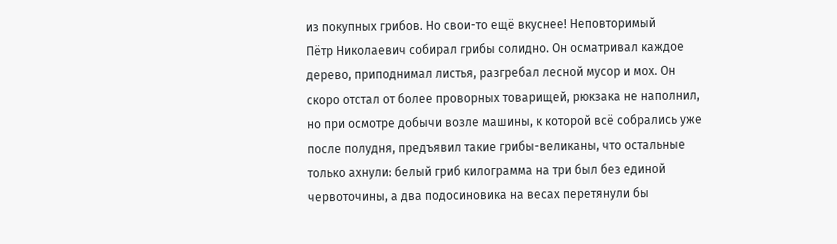из покупных грибов. Но свои-то ещё вкуснее! Неповторимый
Пётр Николаевич собирал грибы солидно. Он осматривал каждое дерево, приподнимал листья, разгребал лесной мусор и мох. Он скоро отстал от более проворных товарищей, рюкзака не наполнил, но при осмотре добычи возле машины, к которой всё собрались уже после полудня, предъявил такие грибы-великаны, что остальные только ахнули: белый гриб килограмма на три был без единой червоточины, а два подосиновика на весах перетянули бы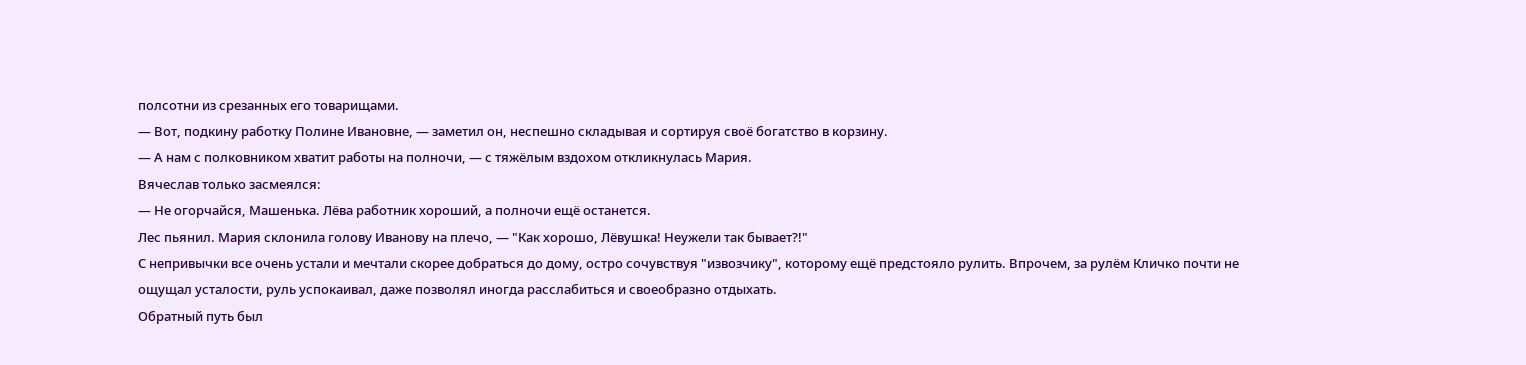полсотни из срезанных его товарищами.
— Вот, подкину работку Полине Ивановне, — заметил он, неспешно складывая и сортируя своё богатство в корзину.
— А нам с полковником хватит работы на полночи, — с тяжёлым вздохом откликнулась Мария.
Вячеслав только засмеялся:
— Не огорчайся, Машенька. Лёва работник хороший, а полночи ещё останется.
Лес пьянил. Мария склонила голову Иванову на плечо, — "Как хорошо, Лёвушка! Неужели так бывает?!"
С непривычки все очень устали и мечтали скорее добраться до дому, остро сочувствуя "извозчику", которому ещё предстояло рулить. Впрочем, за рулём Кличко почти не ощущал усталости, руль успокаивал, даже позволял иногда расслабиться и своеобразно отдыхать.
Обратный путь был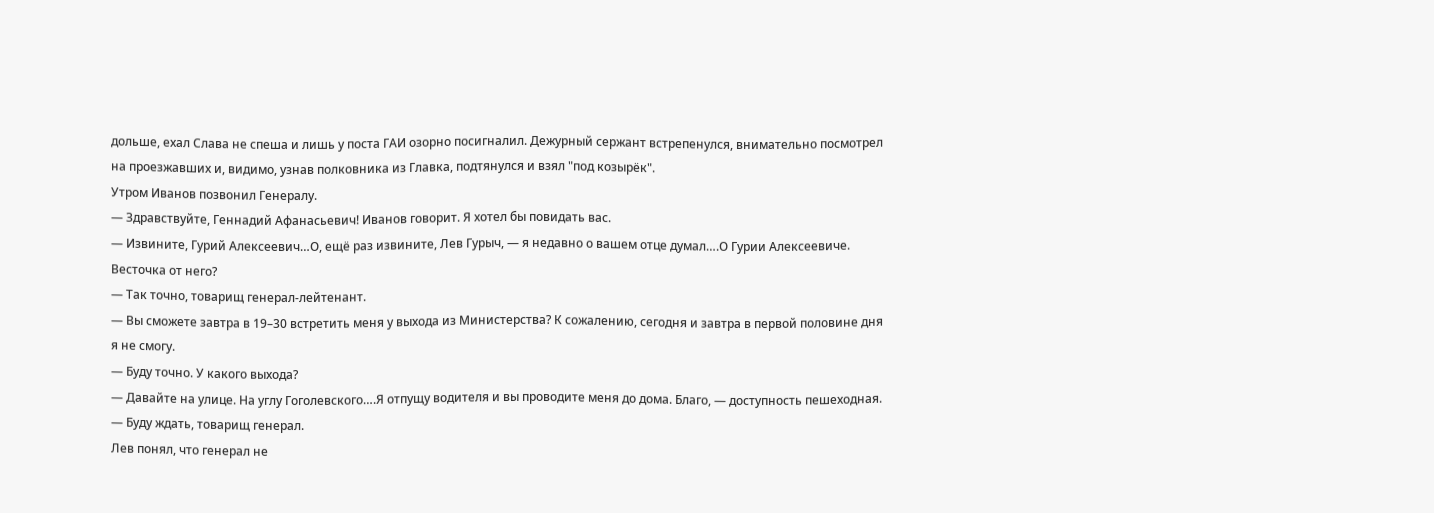дольше, ехал Слава не спеша и лишь у поста ГАИ озорно посигналил. Дежурный сержант встрепенулся, внимательно посмотрел на проезжавших и, видимо, узнав полковника из Главка, подтянулся и взял "под козырёк".
Утром Иванов позвонил Генералу.
— Здравствуйте, Геннадий Афанасьевич! Иванов говорит. Я хотел бы повидать вас.
— Извините, Гурий Алексеевич…О, ещё раз извините, Лев Гурыч, — я недавно о вашем отце думал….О Гурии Алексеевиче. Весточка от него?
— Так точно, товарищ генерал-лейтенант.
— Вы сможете завтра в 19–30 встретить меня у выхода из Министерства? К сожалению, сегодня и завтра в первой половине дня я не смогу.
— Буду точно. У какого выхода?
— Давайте на улице. На углу Гоголевского….Я отпущу водителя и вы проводите меня до дома. Благо, — доступность пешеходная.
— Буду ждать, товарищ генерал.
Лев понял, что генерал не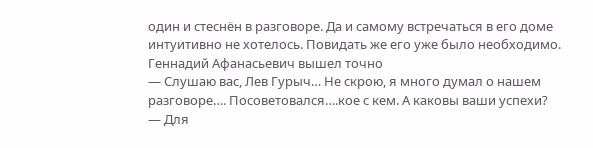один и стеснён в разговоре. Да и самому встречаться в его доме интуитивно не хотелось. Повидать же его уже было необходимо.
Геннадий Афанасьевич вышел точно
— Слушаю вас, Лев Гурыч… Не скрою, я много думал о нашем разговоре…. Посоветовался….кое с кем. А каковы ваши успехи?
— Для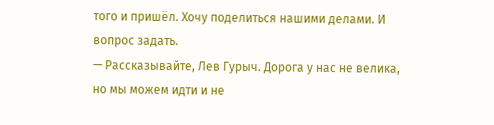того и пришёл. Хочу поделиться нашими делами. И вопрос задать.
— Рассказывайте, Лев Гурыч. Дорога у нас не велика, но мы можем идти и не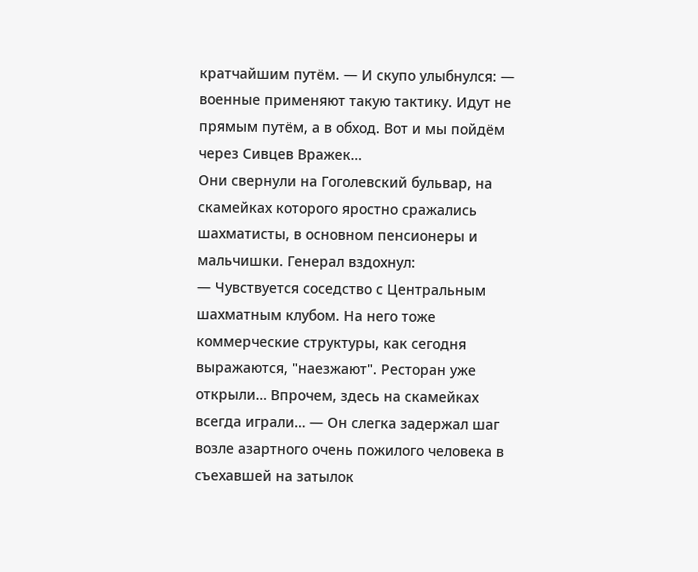кратчайшим путём. — И скупо улыбнулся: — военные применяют такую тактику. Идут не прямым путём, а в обход. Вот и мы пойдём через Сивцев Вражек…
Они свернули на Гоголевский бульвар, на скамейках которого яростно сражались шахматисты, в основном пенсионеры и мальчишки. Генерал вздохнул:
— Чувствуется соседство с Центральным шахматным клубом. На него тоже коммерческие структуры, как сегодня выражаются, "наезжают". Ресторан уже открыли… Впрочем, здесь на скамейках всегда играли… — Он слегка задержал шаг возле азартного очень пожилого человека в съехавшей на затылок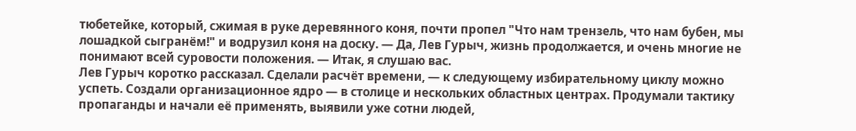тюбетейке, который, сжимая в руке деревянного коня, почти пропел "Что нам трензель, что нам бубен, мы лошадкой сыгранём!" и водрузил коня на доску. — Да, Лев Гурыч, жизнь продолжается, и очень многие не понимают всей суровости положения. — Итак, я слушаю вас.
Лев Гурыч коротко рассказал. Сделали расчёт времени, — к следующему избирательному циклу можно успеть. Создали организационное ядро — в столице и нескольких областных центрах. Продумали тактику пропаганды и начали её применять, выявили уже сотни людей,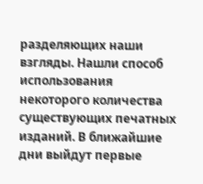разделяющих наши взгляды. Нашли способ использования некоторого количества существующих печатных изданий. В ближайшие дни выйдут первые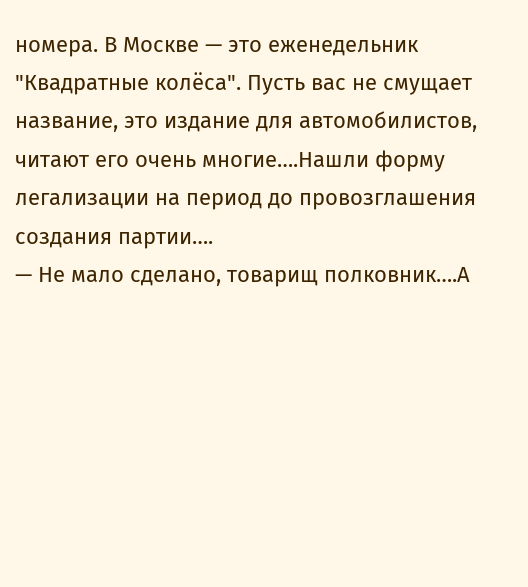номера. В Москве — это еженедельник "Квадратные колёса". Пусть вас не смущает название, это издание для автомобилистов, читают его очень многие….Нашли форму легализации на период до провозглашения создания партии….
— Не мало сделано, товарищ полковник….А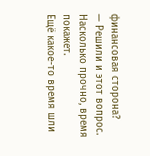финансовая сторона?
— Решили и этот вопрос. Насколько прочно, время покажет.
Ещё какое-то время шли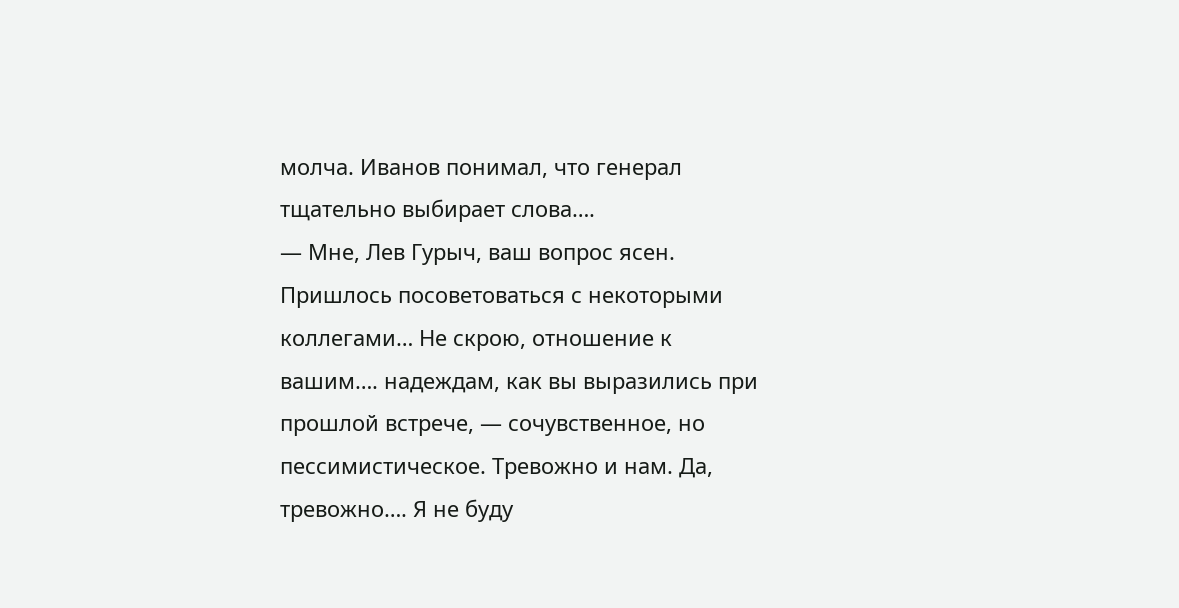молча. Иванов понимал, что генерал тщательно выбирает слова….
— Мне, Лев Гурыч, ваш вопрос ясен. Пришлось посоветоваться с некоторыми коллегами… Не скрою, отношение к вашим…. надеждам, как вы выразились при прошлой встрече, — сочувственное, но пессимистическое. Тревожно и нам. Да, тревожно…. Я не буду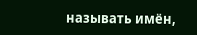называть имён,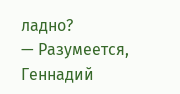ладно?
— Разумеется, Геннадий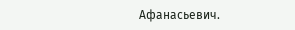Афанасьевич.